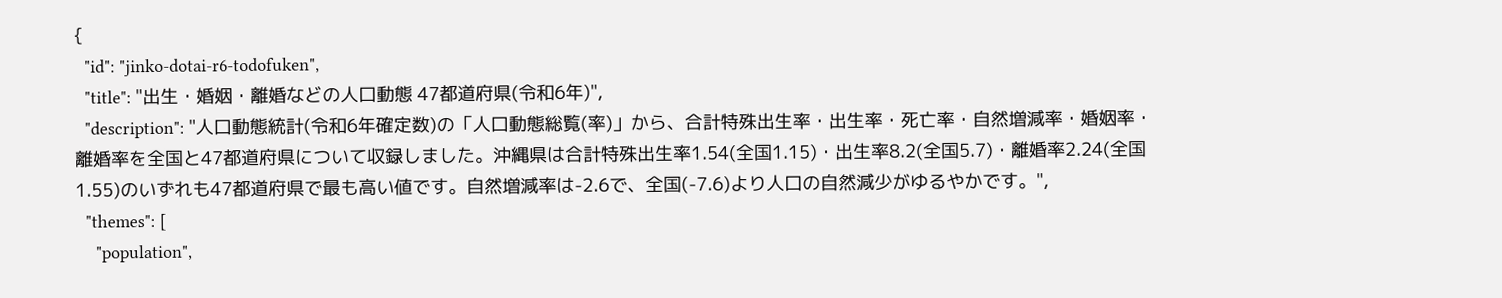{
  "id": "jinko-dotai-r6-todofuken",
  "title": "出生・婚姻・離婚などの人口動態 47都道府県(令和6年)",
  "description": "人口動態統計(令和6年確定数)の「人口動態総覧(率)」から、合計特殊出生率・出生率・死亡率・自然増減率・婚姻率・離婚率を全国と47都道府県について収録しました。沖縄県は合計特殊出生率1.54(全国1.15)・出生率8.2(全国5.7)・離婚率2.24(全国1.55)のいずれも47都道府県で最も高い値です。自然増減率は-2.6で、全国(-7.6)より人口の自然減少がゆるやかです。",
  "themes": [
    "population",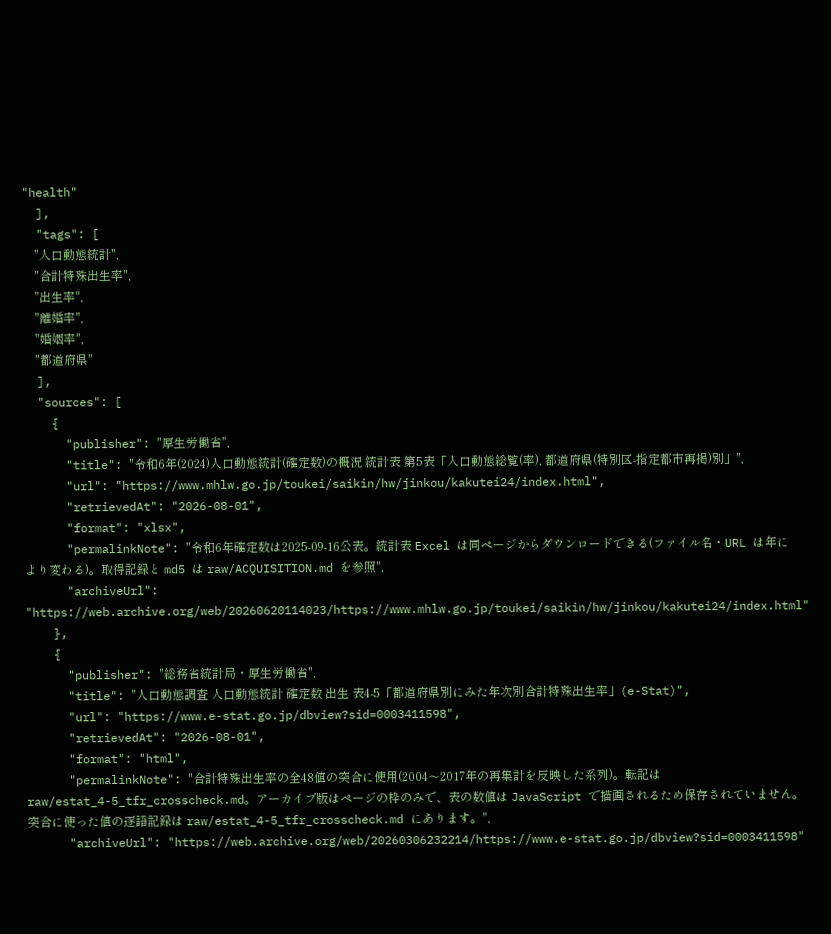"health"
  ],
  "tags": [
    "人口動態統計",
    "合計特殊出生率",
    "出生率",
    "離婚率",
    "婚姻率",
    "都道府県"
  ],
  "sources": [
    {
      "publisher": "厚生労働省",
      "title": "令和6年(2024)人口動態統計(確定数)の概況 統計表 第5表「人口動態総覧(率), 都道府県(特別区-指定都市再掲)別」",
      "url": "https://www.mhlw.go.jp/toukei/saikin/hw/jinkou/kakutei24/index.html",
      "retrievedAt": "2026-08-01",
      "format": "xlsx",
      "permalinkNote": "令和6年確定数は2025-09-16公表。統計表 Excel は同ページからダウンロードできる(ファイル名・URL は年により変わる)。取得記録と md5 は raw/ACQUISITION.md を参照",
      "archiveUrl": "https://web.archive.org/web/20260620114023/https://www.mhlw.go.jp/toukei/saikin/hw/jinkou/kakutei24/index.html"
    },
    {
      "publisher": "総務省統計局・厚生労働省",
      "title": "人口動態調査 人口動態統計 確定数 出生 表4-5「都道府県別にみた年次別合計特殊出生率」(e-Stat)",
      "url": "https://www.e-stat.go.jp/dbview?sid=0003411598",
      "retrievedAt": "2026-08-01",
      "format": "html",
      "permalinkNote": "合計特殊出生率の全48値の突合に使用(2004〜2017年の再集計を反映した系列)。転記は raw/estat_4-5_tfr_crosscheck.md。アーカイブ版はページの枠のみで、表の数値は JavaScript で描画されるため保存されていません。突合に使った値の逐語記録は raw/estat_4-5_tfr_crosscheck.md にあります。",
      "archiveUrl": "https://web.archive.org/web/20260306232214/https://www.e-stat.go.jp/dbview?sid=0003411598"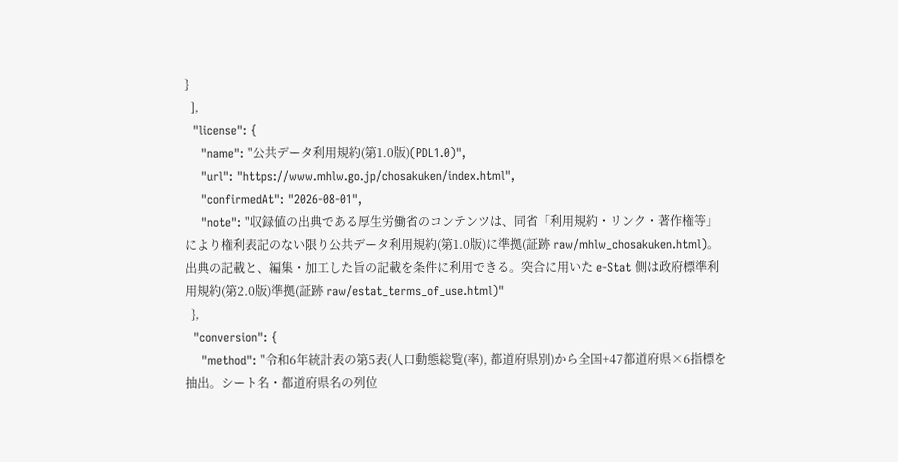}
  ],
  "license": {
    "name": "公共データ利用規約(第1.0版)(PDL1.0)",
    "url": "https://www.mhlw.go.jp/chosakuken/index.html",
    "confirmedAt": "2026-08-01",
    "note": "収録値の出典である厚生労働省のコンテンツは、同省「利用規約・リンク・著作権等」により権利表記のない限り公共データ利用規約(第1.0版)に準拠(証跡 raw/mhlw_chosakuken.html)。出典の記載と、編集・加工した旨の記載を条件に利用できる。突合に用いた e-Stat 側は政府標準利用規約(第2.0版)準拠(証跡 raw/estat_terms_of_use.html)"
  },
  "conversion": {
    "method": "令和6年統計表の第5表(人口動態総覧(率), 都道府県別)から全国+47都道府県×6指標を抽出。シート名・都道府県名の列位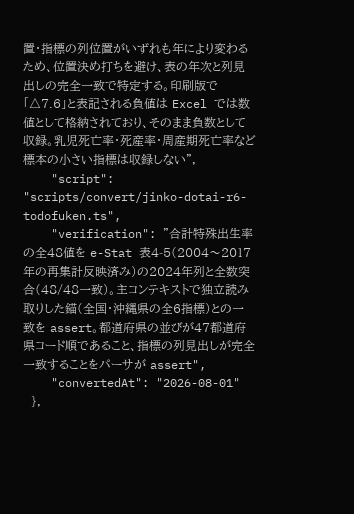置・指標の列位置がいずれも年により変わるため、位置決め打ちを避け、表の年次と列見出しの完全一致で特定する。印刷版で「△7.6」と表記される負値は Excel では数値として格納されており、そのまま負数として収録。乳児死亡率・死産率・周産期死亡率など標本の小さい指標は収録しない",
    "script": "scripts/convert/jinko-dotai-r6-todofuken.ts",
    "verification": "合計特殊出生率の全48値を e-Stat 表4-5(2004〜2017年の再集計反映済み)の2024年列と全数突合(48/48一致)。主コンテキストで独立読み取りした錨(全国・沖縄県の全6指標)との一致を assert。都道府県の並びが47都道府県コード順であること、指標の列見出しが完全一致することをパーサが assert",
    "convertedAt": "2026-08-01"
  },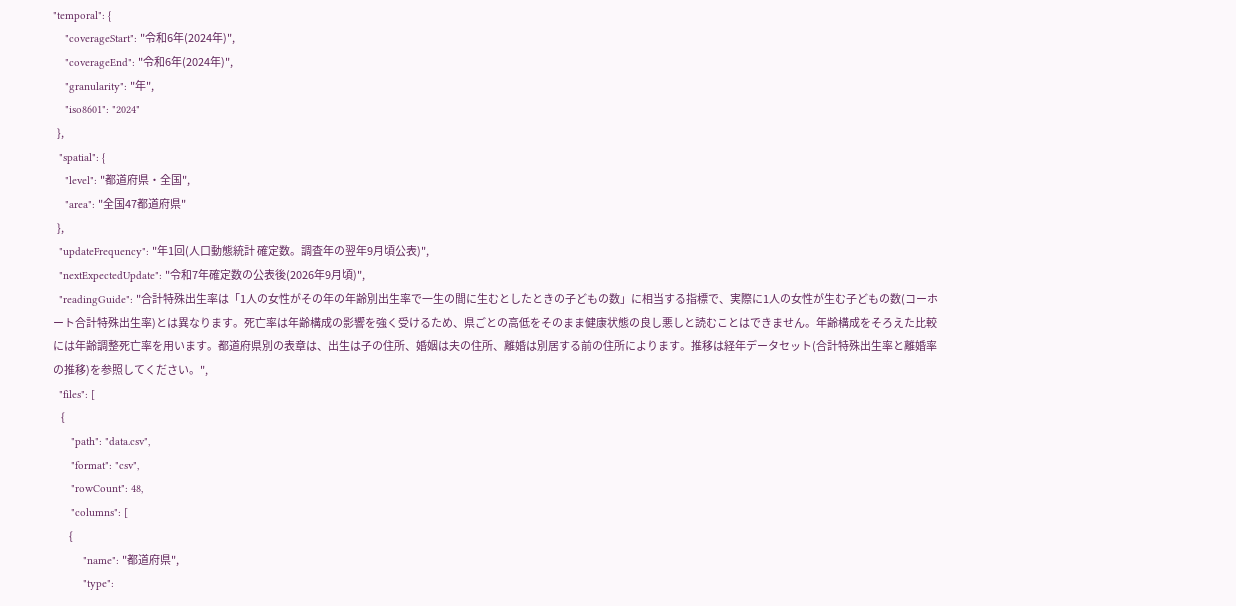"temporal": {
    "coverageStart": "令和6年(2024年)",
    "coverageEnd": "令和6年(2024年)",
    "granularity": "年",
    "iso8601": "2024"
  },
  "spatial": {
    "level": "都道府県・全国",
    "area": "全国47都道府県"
  },
  "updateFrequency": "年1回(人口動態統計 確定数。調査年の翌年9月頃公表)",
  "nextExpectedUpdate": "令和7年確定数の公表後(2026年9月頃)",
  "readingGuide": "合計特殊出生率は「1人の女性がその年の年齢別出生率で一生の間に生むとしたときの子どもの数」に相当する指標で、実際に1人の女性が生む子どもの数(コーホート合計特殊出生率)とは異なります。死亡率は年齢構成の影響を強く受けるため、県ごとの高低をそのまま健康状態の良し悪しと読むことはできません。年齢構成をそろえた比較には年齢調整死亡率を用います。都道府県別の表章は、出生は子の住所、婚姻は夫の住所、離婚は別居する前の住所によります。推移は経年データセット(合計特殊出生率と離婚率の推移)を参照してください。",
  "files": [
    {
      "path": "data.csv",
      "format": "csv",
      "rowCount": 48,
      "columns": [
        {
          "name": "都道府県",
          "type":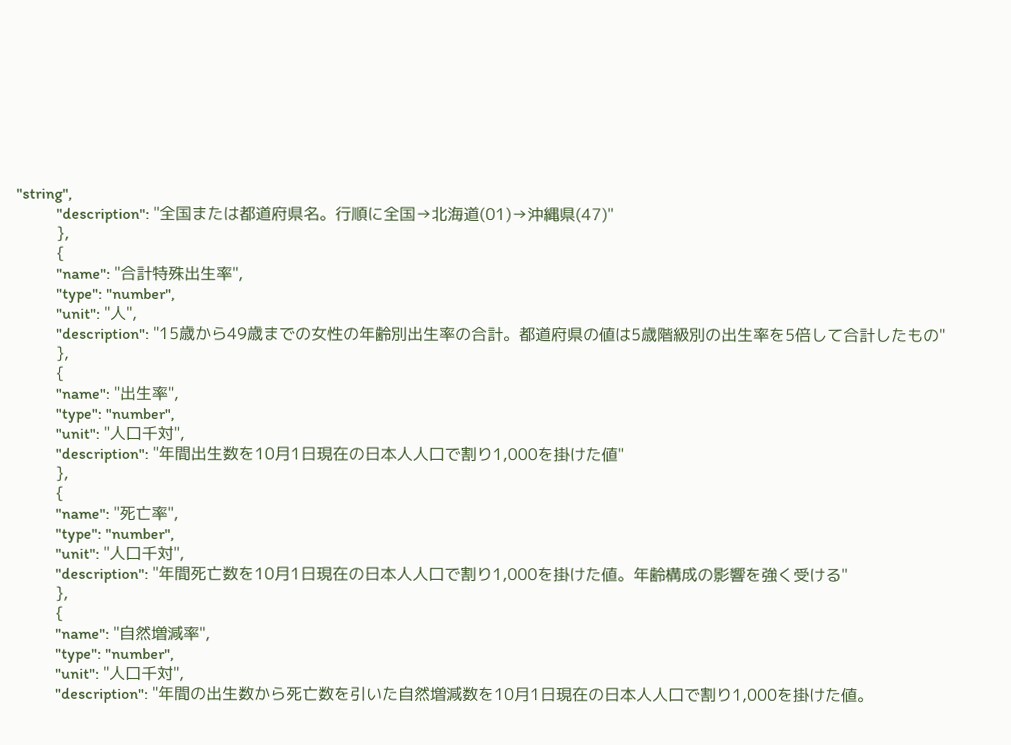"string",
          "description": "全国または都道府県名。行順に全国→北海道(01)→沖縄県(47)"
        },
        {
          "name": "合計特殊出生率",
          "type": "number",
          "unit": "人",
          "description": "15歳から49歳までの女性の年齢別出生率の合計。都道府県の値は5歳階級別の出生率を5倍して合計したもの"
        },
        {
          "name": "出生率",
          "type": "number",
          "unit": "人口千対",
          "description": "年間出生数を10月1日現在の日本人人口で割り1,000を掛けた値"
        },
        {
          "name": "死亡率",
          "type": "number",
          "unit": "人口千対",
          "description": "年間死亡数を10月1日現在の日本人人口で割り1,000を掛けた値。年齢構成の影響を強く受ける"
        },
        {
          "name": "自然増減率",
          "type": "number",
          "unit": "人口千対",
          "description": "年間の出生数から死亡数を引いた自然増減数を10月1日現在の日本人人口で割り1,000を掛けた値。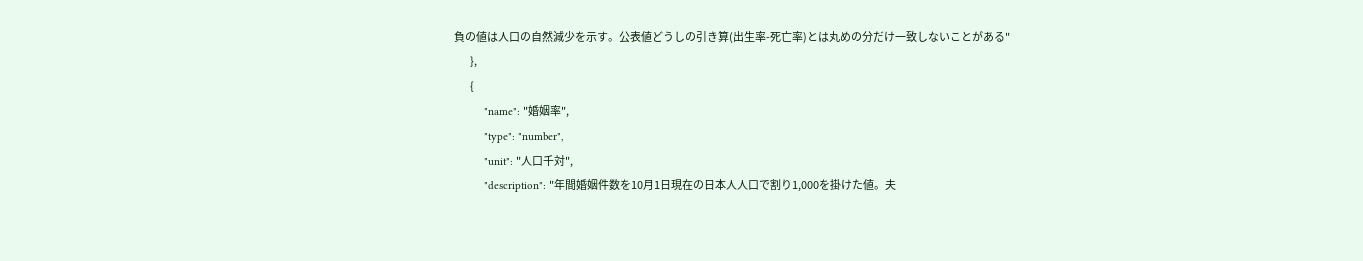負の値は人口の自然減少を示す。公表値どうしの引き算(出生率-死亡率)とは丸めの分だけ一致しないことがある"
        },
        {
          "name": "婚姻率",
          "type": "number",
          "unit": "人口千対",
          "description": "年間婚姻件数を10月1日現在の日本人人口で割り1,000を掛けた値。夫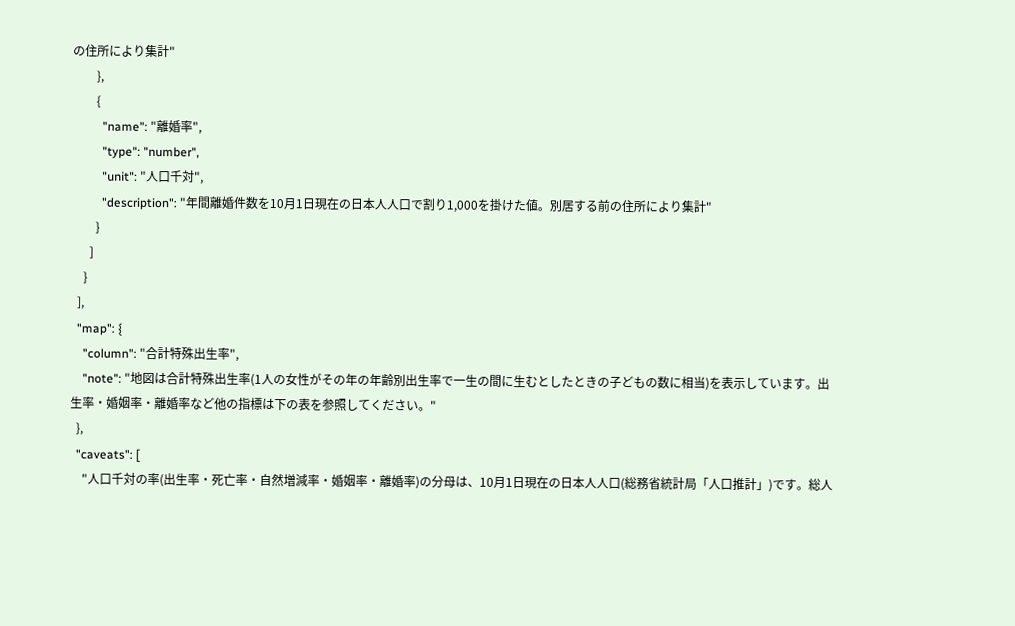の住所により集計"
        },
        {
          "name": "離婚率",
          "type": "number",
          "unit": "人口千対",
          "description": "年間離婚件数を10月1日現在の日本人人口で割り1,000を掛けた値。別居する前の住所により集計"
        }
      ]
    }
  ],
  "map": {
    "column": "合計特殊出生率",
    "note": "地図は合計特殊出生率(1人の女性がその年の年齢別出生率で一生の間に生むとしたときの子どもの数に相当)を表示しています。出生率・婚姻率・離婚率など他の指標は下の表を参照してください。"
  },
  "caveats": [
    "人口千対の率(出生率・死亡率・自然増減率・婚姻率・離婚率)の分母は、10月1日現在の日本人人口(総務省統計局「人口推計」)です。総人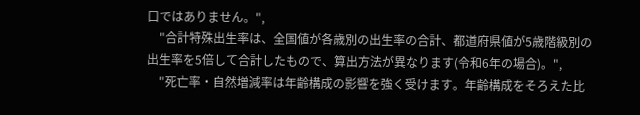口ではありません。",
    "合計特殊出生率は、全国値が各歳別の出生率の合計、都道府県値が5歳階級別の出生率を5倍して合計したもので、算出方法が異なります(令和6年の場合)。",
    "死亡率・自然増減率は年齢構成の影響を強く受けます。年齢構成をそろえた比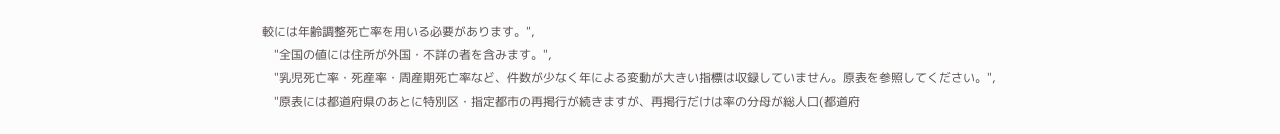較には年齢調整死亡率を用いる必要があります。",
    "全国の値には住所が外国・不詳の者を含みます。",
    "乳児死亡率・死産率・周産期死亡率など、件数が少なく年による変動が大きい指標は収録していません。原表を参照してください。",
    "原表には都道府県のあとに特別区・指定都市の再掲行が続きますが、再掲行だけは率の分母が総人口(都道府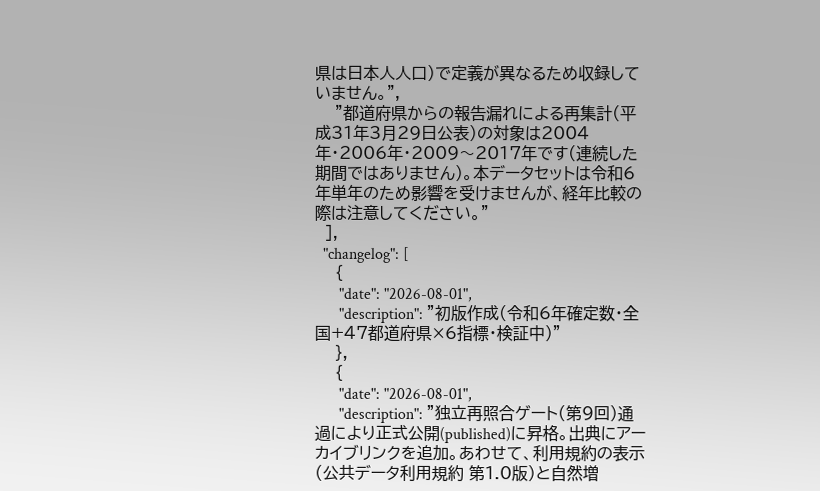県は日本人人口)で定義が異なるため収録していません。",
    "都道府県からの報告漏れによる再集計(平成31年3月29日公表)の対象は2004年・2006年・2009〜2017年です(連続した期間ではありません)。本データセットは令和6年単年のため影響を受けませんが、経年比較の際は注意してください。"
  ],
  "changelog": [
    {
      "date": "2026-08-01",
      "description": "初版作成(令和6年確定数・全国+47都道府県×6指標・検証中)"
    },
    {
      "date": "2026-08-01",
      "description": "独立再照合ゲート(第9回)通過により正式公開(published)に昇格。出典にアーカイブリンクを追加。あわせて、利用規約の表示(公共データ利用規約 第1.0版)と自然増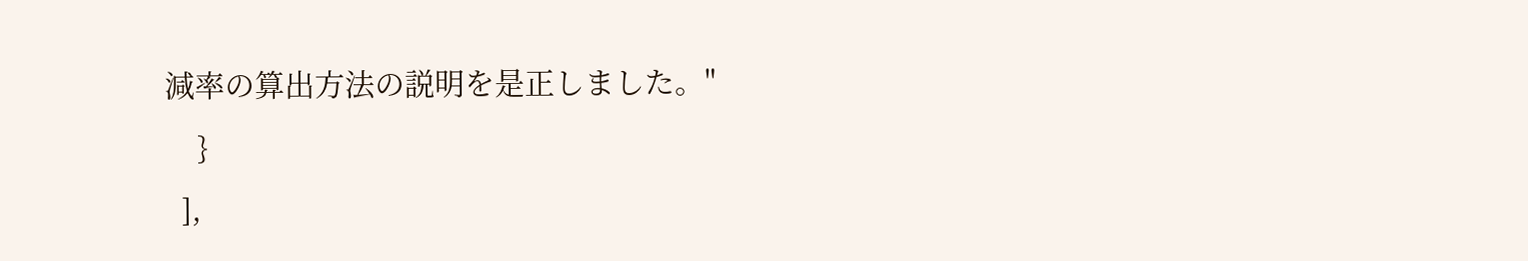減率の算出方法の説明を是正しました。"
    }
  ],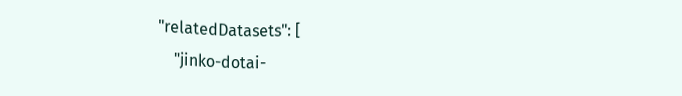"relatedDatasets": [
    "jinko-dotai-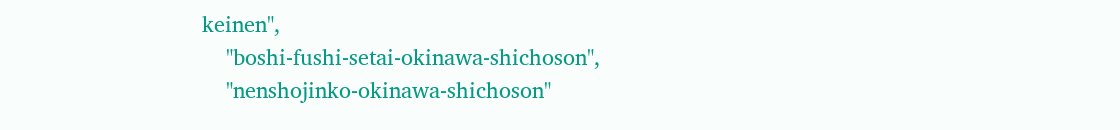keinen",
    "boshi-fushi-setai-okinawa-shichoson",
    "nenshojinko-okinawa-shichoson"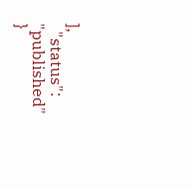],
  "status": "published"
}